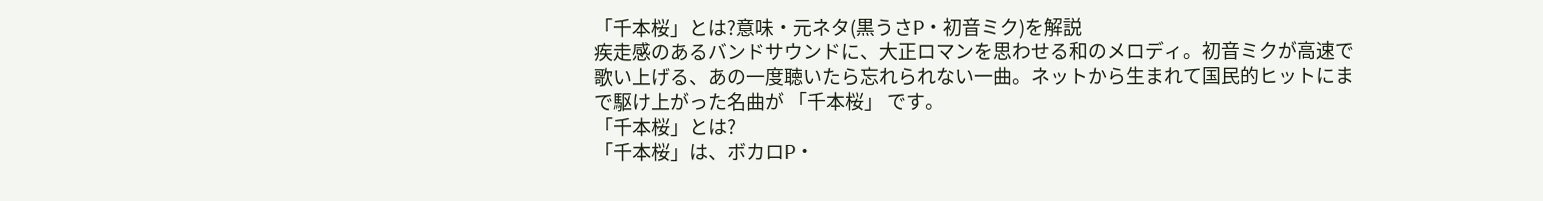「千本桜」とは?意味・元ネタ(黒うさP・初音ミク)を解説
疾走感のあるバンドサウンドに、大正ロマンを思わせる和のメロディ。初音ミクが高速で歌い上げる、あの一度聴いたら忘れられない一曲。ネットから生まれて国民的ヒットにまで駆け上がった名曲が 「千本桜」 です。
「千本桜」とは?
「千本桜」は、ボカロP・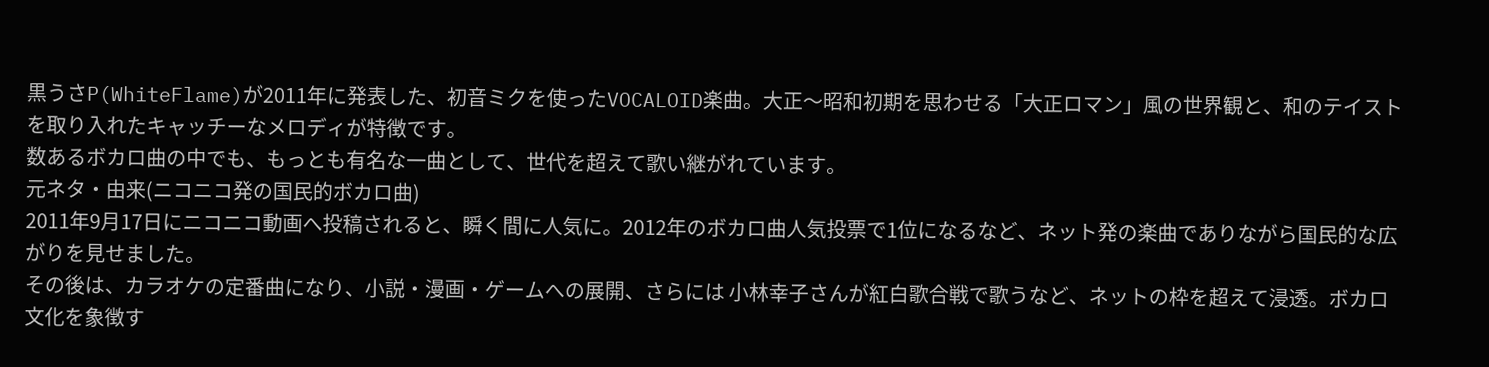黒うさP(WhiteFlame)が2011年に発表した、初音ミクを使ったVOCALOID楽曲。大正〜昭和初期を思わせる「大正ロマン」風の世界観と、和のテイストを取り入れたキャッチーなメロディが特徴です。
数あるボカロ曲の中でも、もっとも有名な一曲として、世代を超えて歌い継がれています。
元ネタ・由来(ニコニコ発の国民的ボカロ曲)
2011年9月17日にニコニコ動画へ投稿されると、瞬く間に人気に。2012年のボカロ曲人気投票で1位になるなど、ネット発の楽曲でありながら国民的な広がりを見せました。
その後は、カラオケの定番曲になり、小説・漫画・ゲームへの展開、さらには 小林幸子さんが紅白歌合戦で歌うなど、ネットの枠を超えて浸透。ボカロ文化を象徴す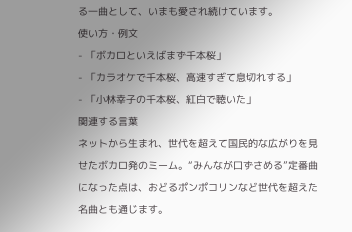る一曲として、いまも愛され続けています。
使い方・例文
- 「ボカロといえばまず千本桜」
- 「カラオケで千本桜、高速すぎて息切れする」
- 「小林幸子の千本桜、紅白で聴いた」
関連する言葉
ネットから生まれ、世代を超えて国民的な広がりを見せたボカロ発のミーム。“みんなが口ずさめる”定番曲になった点は、おどるポンポコリンなど世代を超えた名曲とも通じます。